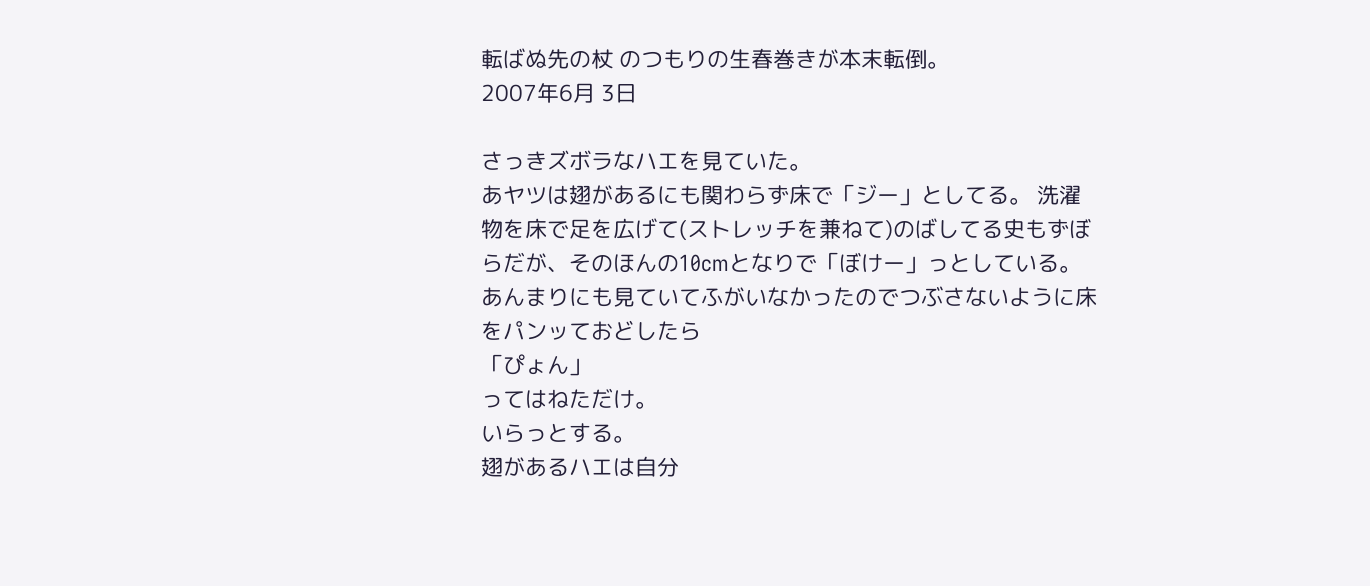転ばぬ先の杖 のつもりの生春巻きが本末転倒。
2007年6月 3日

さっきズボラなハエを見ていた。
あヤツは翅があるにも関わらず床で「ジー」としてる。 洗濯物を床で足を広げて(ストレッチを兼ねて)のばしてる史もずぼらだが、そのほんの10cmとなりで「ぼけー」っとしている。
あんまりにも見ていてふがいなかったのでつぶさないように床をパンッておどしたら
「ぴょん」
ってはねただけ。
いらっとする。
翅があるハエは自分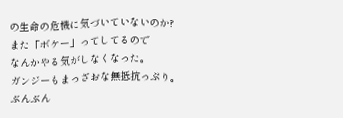の生命の危機に気づいていないのか?
また「ボケー」ってしてるので
なんかやる気がしなくなった。
ガンジーもまっざおな無抵抗っぷり。
ぶんぶん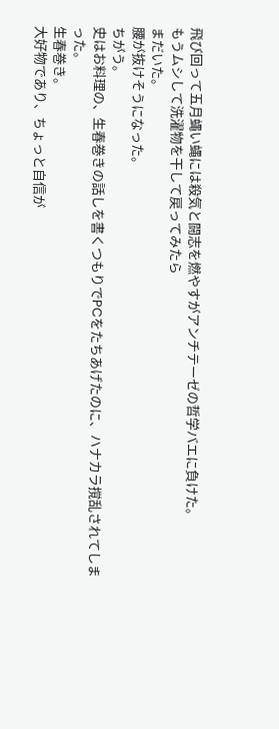飛び回って五月蝿い蝿には殺気と闘志を燃やすがアンチテーゼの哲学バエに負けた。
もうムシして洗濯物を干して戻ってみたら
まだいた。
腰が抜けそうになった。
ちがう。
史はお料理の、生春巻きの話しを書くつもりでPCをたちあげたのに、ハナカラ撹乱されてしまった。
生春巻き。
大好物であり、ちょっと自信が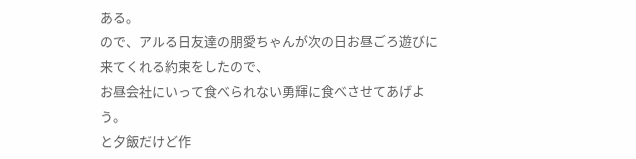ある。
ので、アルる日友達の朋愛ちゃんが次の日お昼ごろ遊びに来てくれる約束をしたので、
お昼会社にいって食べられない勇輝に食べさせてあげよう。
と夕飯だけど作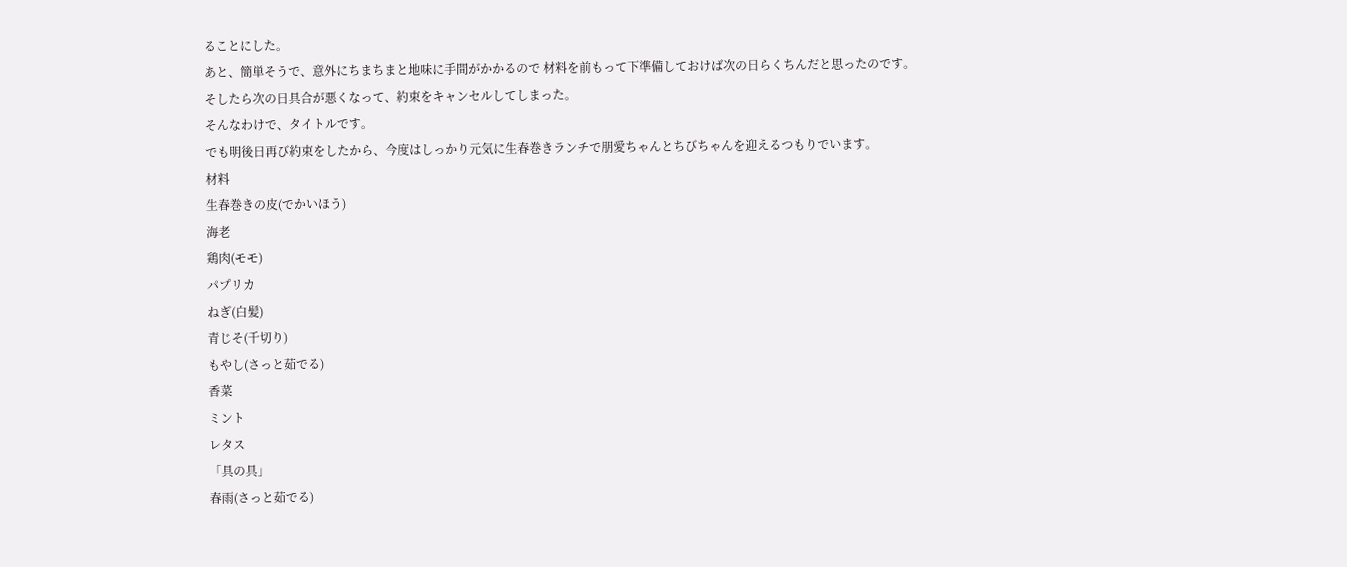ることにした。
あと、簡単そうで、意外にちまちまと地味に手間がかかるので 材料を前もって下準備しておけば次の日らくちんだと思ったのです。
そしたら次の日具合が悪くなって、約束をキャンセルしてしまった。
そんなわけで、タイトルです。
でも明後日再び約束をしたから、今度はしっかり元気に生春巻きランチで朋愛ちゃんとちびちゃんを迎えるつもりでいます。
材料
生春巻きの皮(でかいほう)
海老
鶏肉(モモ)
パプリカ
ねぎ(白髪)
青じそ(千切り)
もやし(さっと茹でる)
香菜
ミント
レタス
「具の具」
春雨(さっと茹でる)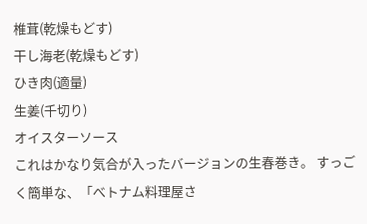椎茸(乾燥もどす)
干し海老(乾燥もどす)
ひき肉(適量)
生姜(千切り)
オイスターソース
これはかなり気合が入ったバージョンの生春巻き。 すっごく簡単な、「べトナム料理屋さ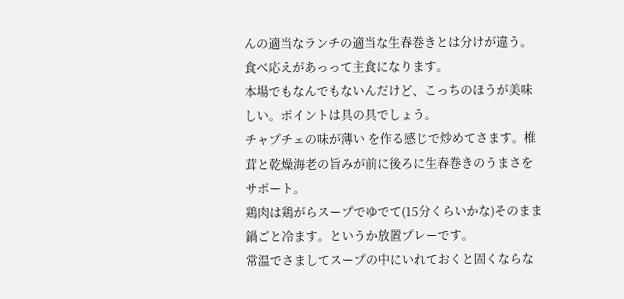んの適当なランチの適当な生春巻きとは分けが違う。
食べ応えがあっって主食になります。
本場でもなんでもないんだけど、こっちのほうが美味しい。ポイントは具の具でしょう。
チャプチェの味が薄い を作る感じで炒めてさます。椎茸と乾燥海老の旨みが前に後ろに生春巻きのうまさをサポート。
鶏肉は鶏がらスープでゆでて(15分くらいかな)そのまま鍋ごと冷ます。というか放置プレーです。
常温でさましてスープの中にいれておくと固くならな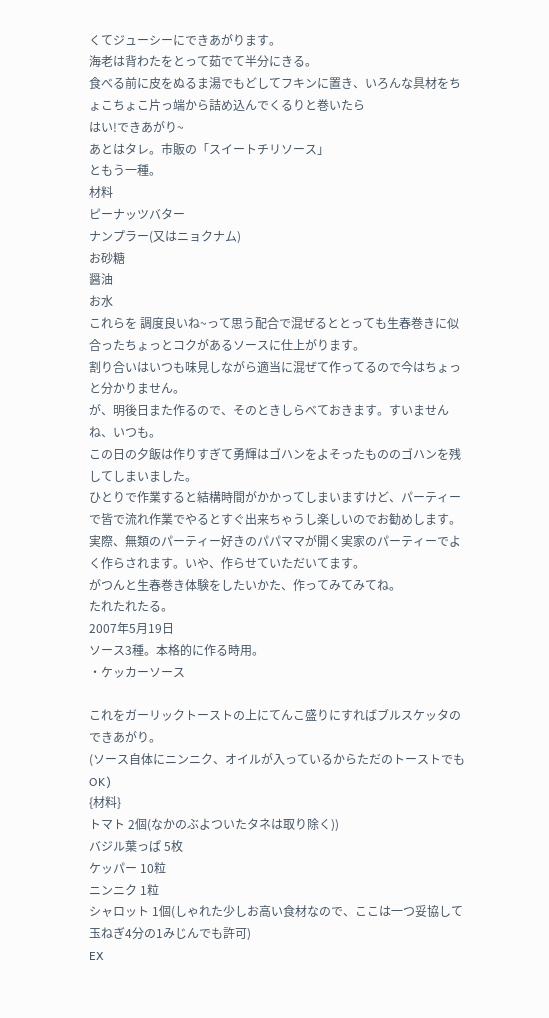くてジューシーにできあがります。
海老は背わたをとって茹でて半分にきる。
食べる前に皮をぬるま湯でもどしてフキンに置き、いろんな具材をちょこちょこ片っ端から詰め込んでくるりと巻いたら
はい!できあがり~
あとはタレ。市販の「スイートチリソース」
ともう一種。
材料
ピーナッツバター
ナンプラー(又はニョクナム)
お砂糖
醤油
お水
これらを 調度良いね~って思う配合で混ぜるととっても生春巻きに似合ったちょっとコクがあるソースに仕上がります。
割り合いはいつも味見しながら適当に混ぜて作ってるので今はちょっと分かりません。
が、明後日また作るので、そのときしらべておきます。すいませんね、いつも。
この日の夕飯は作りすぎて勇輝はゴハンをよそったもののゴハンを残してしまいました。
ひとりで作業すると結構時間がかかってしまいますけど、パーティーで皆で流れ作業でやるとすぐ出来ちゃうし楽しいのでお勧めします。
実際、無類のパーティー好きのパパママが開く実家のパーティーでよく作らされます。いや、作らせていただいてます。
がつんと生春巻き体験をしたいかた、作ってみてみてね。
たれたれたる。
2007年5月19日
ソース3種。本格的に作る時用。
・ケッカーソース

これをガーリックトーストの上にてんこ盛りにすればブルスケッタのできあがり。
(ソース自体にニンニク、オイルが入っているからただのトーストでもOK)
{材料}
トマト 2個(なかのぶよついたタネは取り除く))
バジル葉っぱ 5枚
ケッパー 10粒
ニンニク 1粒
シャロット 1個(しゃれた少しお高い食材なので、ここは一つ妥協して玉ねぎ4分の1みじんでも許可)
EX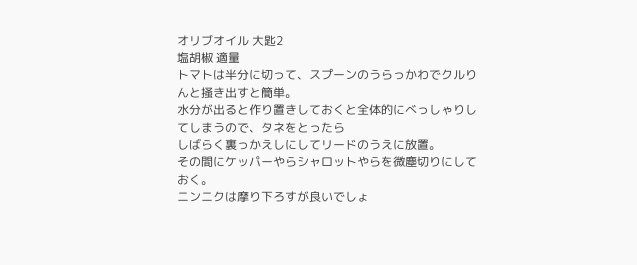オリブオイル 大匙2
塩胡椒 適量
トマトは半分に切って、スプーンのうらっかわでクルりんと掻き出すと簡単。
水分が出ると作り置きしておくと全体的にべっしゃりしてしまうので、タネをとったら
しばらく裏っかえしにしてリードのうえに放置。
その間にケッパーやらシャロットやらを微塵切りにしておく。
ニンニクは摩り下ろすが良いでしょ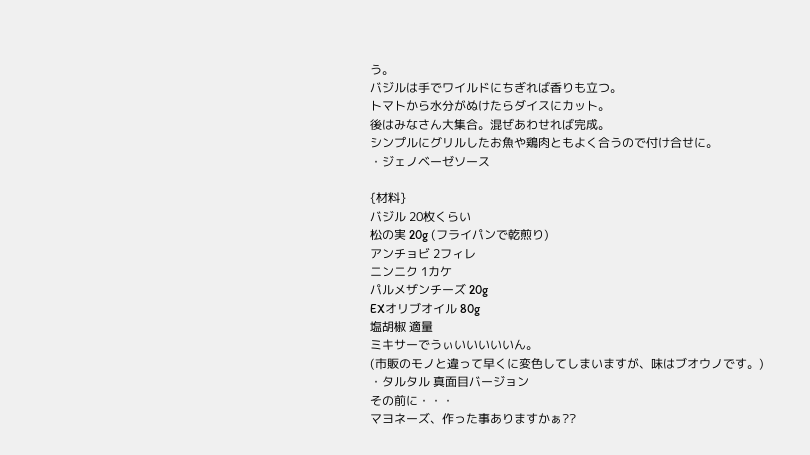う。
バジルは手でワイルドにちぎれば香りも立つ。
トマトから水分がぬけたらダイスにカット。
後はみなさん大集合。混ぜあわせれば完成。
シンプルにグリルしたお魚や鶏肉ともよく合うので付け合せに。
・ジェノベーゼソース

{材料}
バジル 20枚くらい
松の実 20g (フライパンで乾煎り)
アンチョビ 2フィレ
ニンニク 1カケ
パルメザンチーズ 20g
EXオリブオイル 80g
塩胡椒 適量
ミキサーでうぃいいいいいん。
(市販のモノと違って早くに変色してしまいますが、味はブオウノです。)
・タルタル 真面目バージョン
その前に・・・
マヨネーズ、作った事ありますかぁ??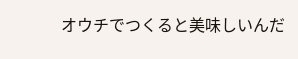オウチでつくると美味しいんだ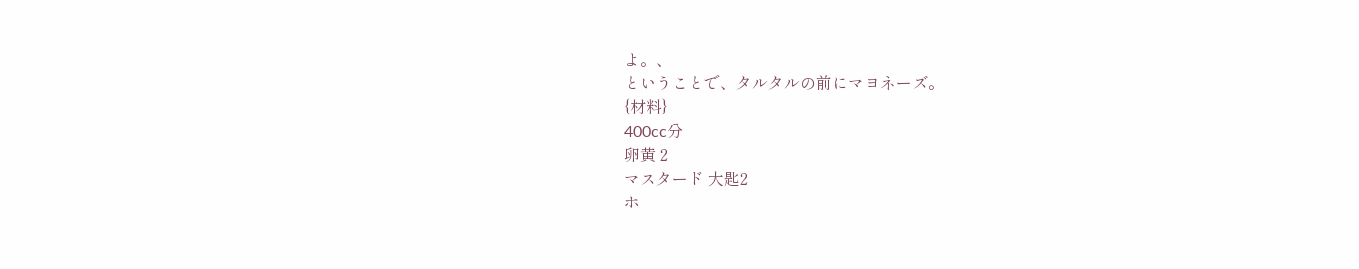よ。、
ということで、タルタルの前にマヨネーズ。
{材料}
400cc分
卵黄 2
マスタード 大匙2
ホ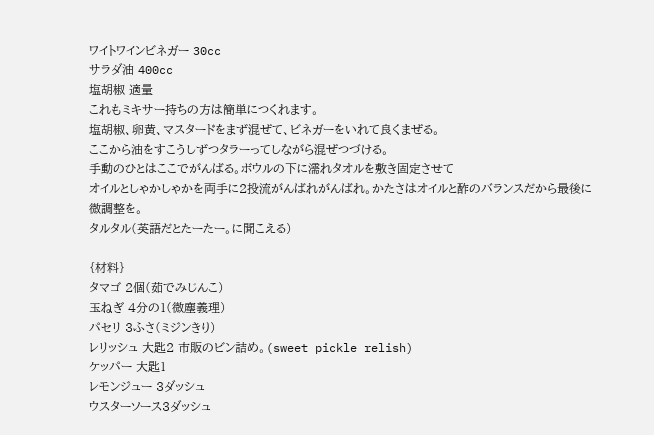ワイトワインビネガー 30cc
サラダ油 400cc
塩胡椒 適量
これもミキサー持ちの方は簡単につくれます。
塩胡椒、卵黄、マスタードをまず混ぜて、ビネガーをいれて良くまぜる。
ここから油をすこうしずつタラーってしながら混ぜつづける。
手動のひとはここでがんばる。ボウルの下に濡れタオルを敷き固定させて
オイルとしゃかしゃかを両手に2投流がんばれがんばれ。かたさはオイルと酢のバランスだから最後に
微調整を。
タルタル(英語だとたーたー。に聞こえる)

{材料}
タマゴ 2個(茹でみじんこ)
玉ねぎ 4分の1(微塵義理)
パセリ 3ふさ(ミジンきり)
レリッシュ 大匙2 市販のビン詰め。(sweet pickle relish)
ケッパー 大匙1
レモンジュー 3ダッシュ
ウスターソース3ダッシュ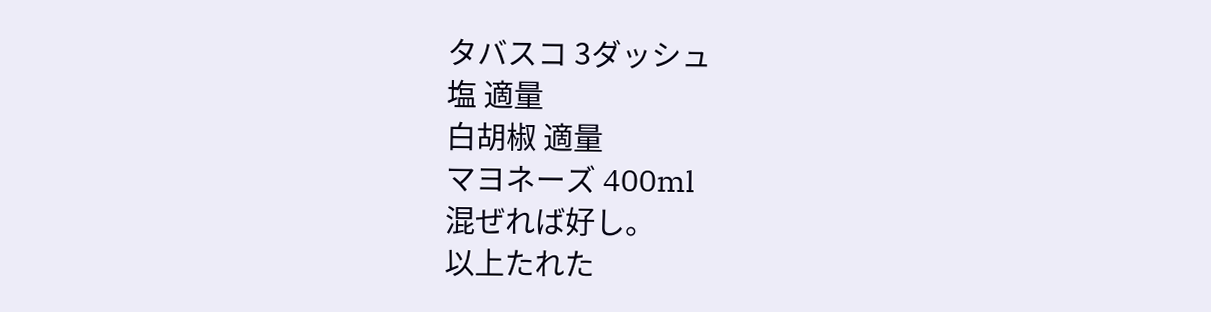タバスコ 3ダッシュ
塩 適量
白胡椒 適量
マヨネーズ 400ml
混ぜれば好し。
以上たれた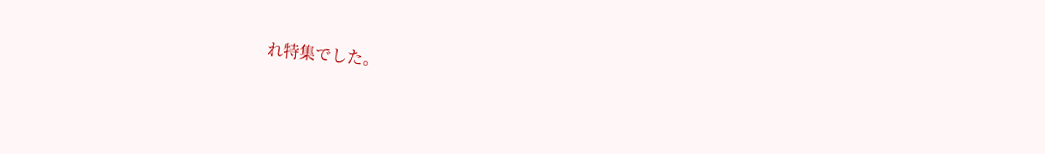れ特集でした。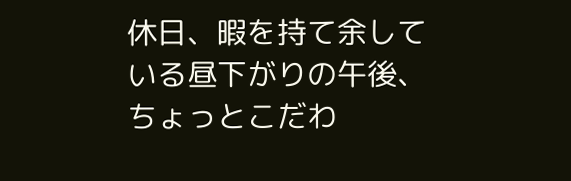休日、暇を持て余している昼下がりの午後、ちょっとこだわ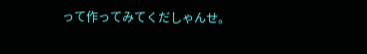って作ってみてくだしゃんせ。